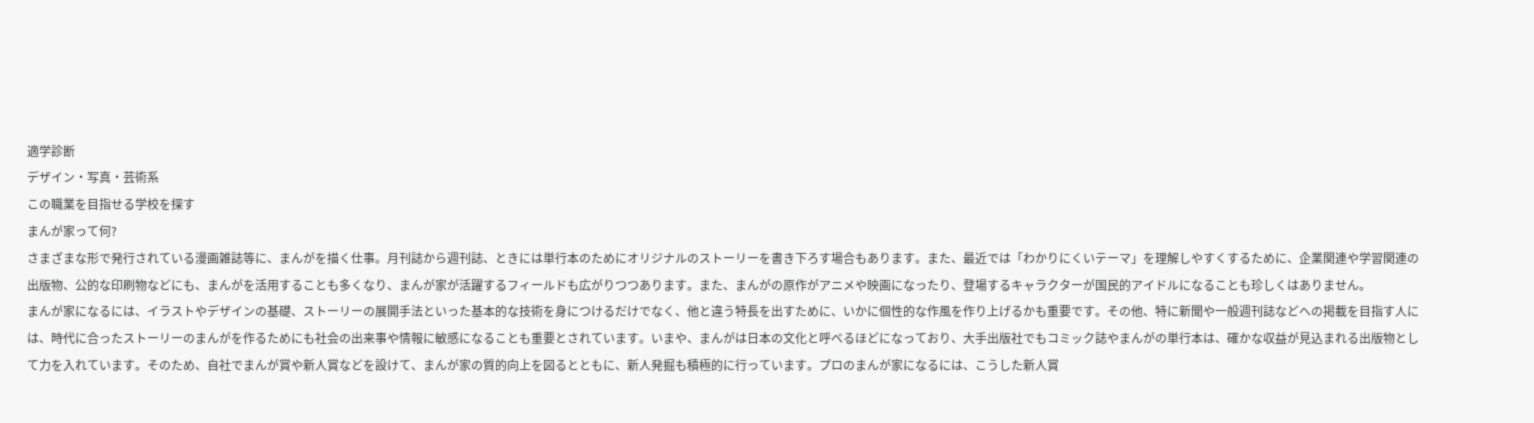適学診断
デザイン・写真・芸術系
この職業を目指せる学校を探す
まんが家って何?
さまざまな形で発行されている漫画雑誌等に、まんがを描く仕事。月刊誌から週刊誌、ときには単行本のためにオリジナルのストーリーを書き下ろす場合もあります。また、最近では「わかりにくいテーマ」を理解しやすくするために、企業関連や学習関連の出版物、公的な印刷物などにも、まんがを活用することも多くなり、まんが家が活躍するフィールドも広がりつつあります。また、まんがの原作がアニメや映画になったり、登場するキャラクターが国民的アイドルになることも珍しくはありません。
まんが家になるには、イラストやデザインの基礎、ストーリーの展開手法といった基本的な技術を身につけるだけでなく、他と違う特長を出すために、いかに個性的な作風を作り上げるかも重要です。その他、特に新聞や一般週刊誌などへの掲載を目指す人には、時代に合ったストーリーのまんがを作るためにも社会の出来事や情報に敏感になることも重要とされています。いまや、まんがは日本の文化と呼べるほどになっており、大手出版社でもコミック誌やまんがの単行本は、確かな収益が見込まれる出版物として力を入れています。そのため、自社でまんが賞や新人賞などを設けて、まんが家の質的向上を図るとともに、新人発掘も積極的に行っています。プロのまんが家になるには、こうした新人賞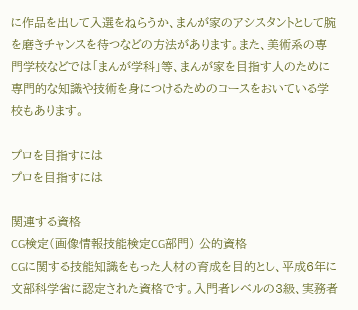に作品を出して入選をねらうか、まんが家のアシスタントとして腕を磨きチャンスを待つなどの方法があります。また、美術系の専門学校などでは「まんが学科」等、まんが家を目指す人のために専門的な知識や技術を身につけるためのコースをおいている学校もあります。

プロを目指すには
プロを目指すには

関連する資格
CG検定(画像情報技能検定CG部門) 公的資格
CGに関する技能知識をもった人材の育成を目的とし、平成6年に文部科学省に認定された資格です。入門者レベルの3級、実務者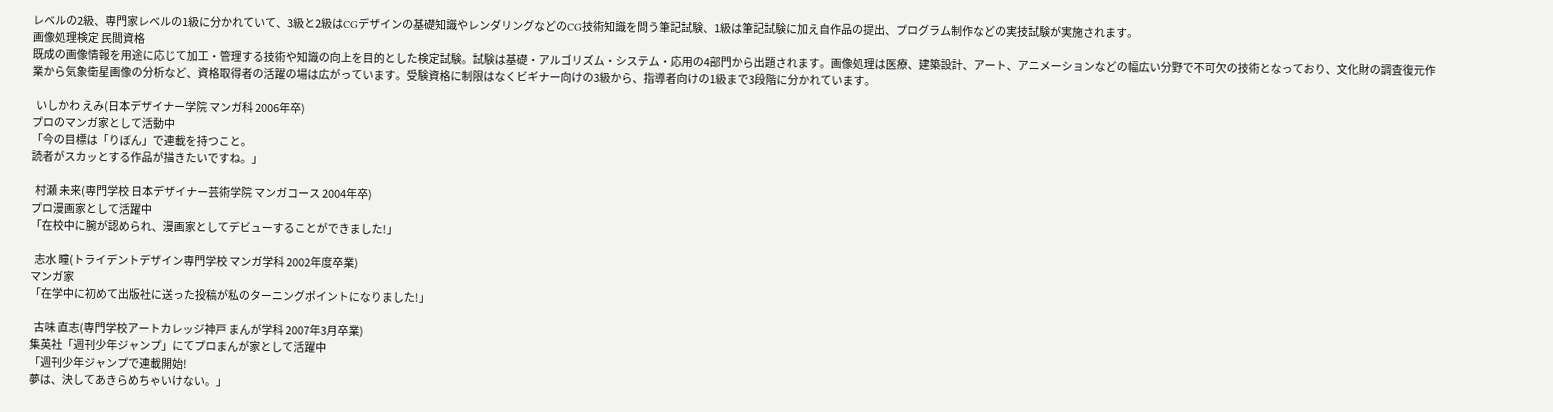レベルの2級、専門家レベルの1級に分かれていて、3級と2級はCGデザインの基礎知識やレンダリングなどのCG技術知識を問う筆記試験、1級は筆記試験に加え自作品の提出、プログラム制作などの実技試験が実施されます。
画像処理検定 民間資格
既成の画像情報を用途に応じて加工・管理する技術や知識の向上を目的とした検定試験。試験は基礎・アルゴリズム・システム・応用の4部門から出題されます。画像処理は医療、建築設計、アート、アニメーションなどの幅広い分野で不可欠の技術となっており、文化財の調査復元作業から気象衛星画像の分析など、資格取得者の活躍の場は広がっています。受験資格に制限はなくビギナー向けの3級から、指導者向けの1級まで3段階に分かれています。

  いしかわ えみ(日本デザイナー学院 マンガ科 2006年卒)
プロのマンガ家として活動中
「今の目標は「りぼん」で連載を持つこと。
読者がスカッとする作品が描きたいですね。」

  村瀬 未来(専門学校 日本デザイナー芸術学院 マンガコース 2004年卒)
プロ漫画家として活躍中
「在校中に腕が認められ、漫画家としてデビューすることができました!」

  志水 瞳(トライデントデザイン専門学校 マンガ学科 2002年度卒業)
マンガ家
「在学中に初めて出版社に送った投稿が私のターニングポイントになりました!」

  古味 直志(専門学校アートカレッジ神戸 まんが学科 2007年3月卒業)
集英社「週刊少年ジャンプ」にてプロまんが家として活躍中
「週刊少年ジャンプで連載開始!
夢は、決してあきらめちゃいけない。」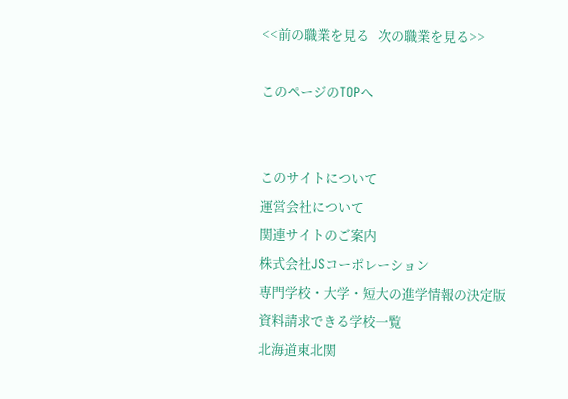<<前の職業を見る   次の職業を見る>>

このページのTOPへ


このサイトについて
運営会社について
関連サイトのご案内
株式会社JSコーポレーション
専門学校・大学・短大の進学情報の決定版
資料請求できる学校一覧
北海道東北関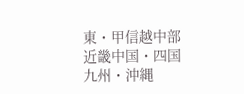東・甲信越中部近畿中国・四国九州・沖縄